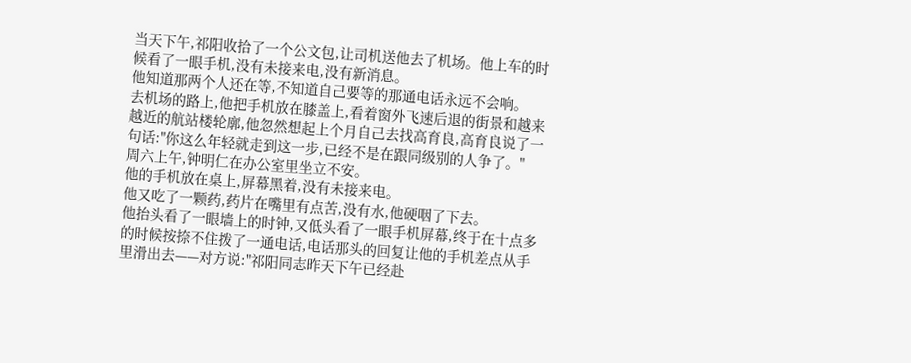当天下午,祁阳收拾了一个公文包,让司机送他去了机场。他上车的时候看了一眼手机,没有未接来电,没有新消息。
他知道那两个人还在等,不知道自己要等的那通电话永远不会响。
去机场的路上,他把手机放在膝盖上,看着窗外飞速后退的街景和越来越近的航站楼轮廓,他忽然想起上个月自己去找高育良,高育良说了一句话:"你这么年轻就走到这一步,已经不是在跟同级别的人争了。"
周六上午,钟明仁在办公室里坐立不安。
他的手机放在桌上,屏幕黑着,没有未接来电。
他又吃了一颗药,药片在嘴里有点苦,没有水,他硬咽了下去。
他抬头看了一眼墙上的时钟,又低头看了一眼手机屏幕,终于在十点多的时候按捺不住拨了一通电话,电话那头的回复让他的手机差点从手里滑出去——对方说:"祁阳同志昨天下午已经赴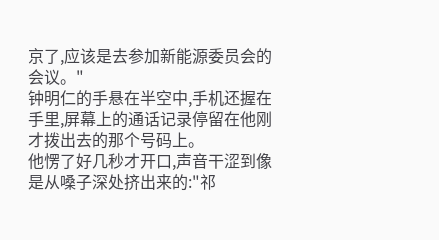京了,应该是去参加新能源委员会的会议。"
钟明仁的手悬在半空中,手机还握在手里,屏幕上的通话记录停留在他刚才拨出去的那个号码上。
他愣了好几秒才开口,声音干涩到像是从嗓子深处挤出来的:"祁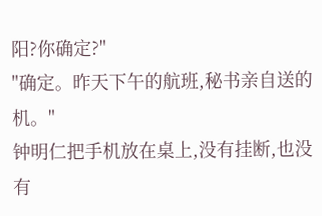阳?你确定?"
"确定。昨天下午的航班,秘书亲自送的机。"
钟明仁把手机放在桌上,没有挂断,也没有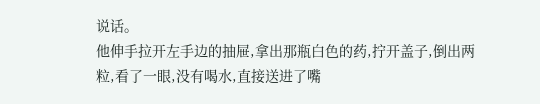说话。
他伸手拉开左手边的抽屉,拿出那瓶白色的药,拧开盖子,倒出两粒,看了一眼,没有喝水,直接送进了嘴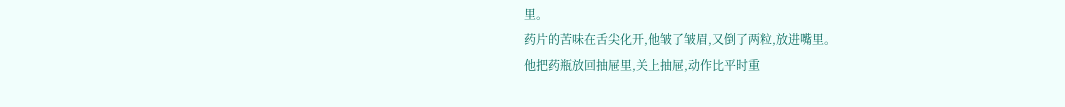里。
药片的苦味在舌尖化开,他皱了皱眉,又倒了两粒,放进嘴里。
他把药瓶放回抽屉里,关上抽屉,动作比平时重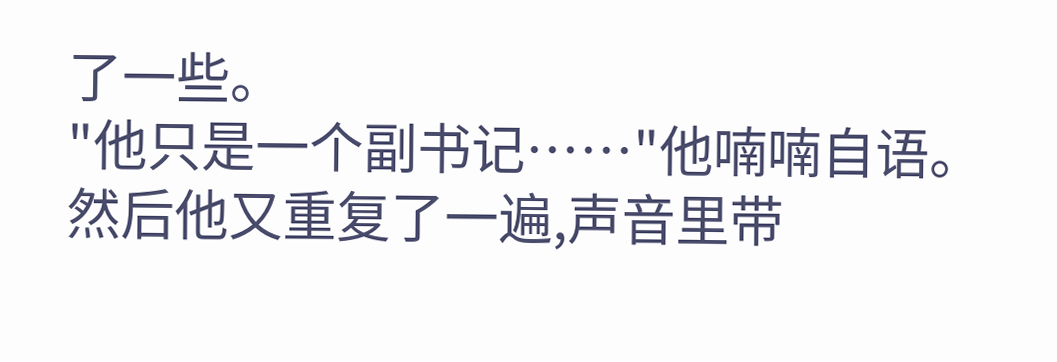了一些。
"他只是一个副书记……"他喃喃自语。
然后他又重复了一遍,声音里带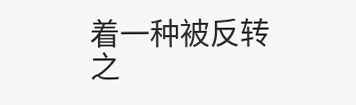着一种被反转之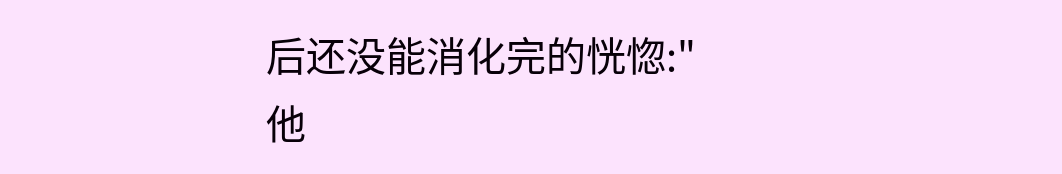后还没能消化完的恍惚:"他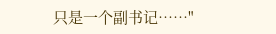只是一个副书记……"